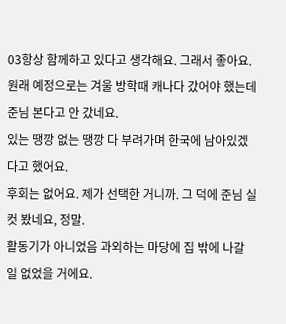03항상 함께하고 있다고 생각해요. 그래서 좋아요.
원래 예정으로는 겨울 방학때 캐나다 갔어야 했는데 준님 본다고 안 갔네요.
있는 땡깡 없는 땡깡 다 부려가며 한국에 남아있겠다고 했어요.
후회는 없어요. 제가 선택한 거니까. 그 덕에 준님 실컷 봤네요, 정말.
활동기가 아니었음 과외하는 마당에 집 밖에 나갈 일 없었을 거에요.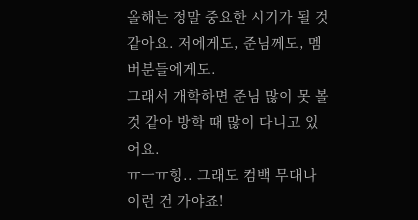올해는 정말 중요한 시기가 될 것 같아요. 저에게도, 준님께도, 멤버분들에게도.
그래서 개학하면 준님 많이 못 볼 것 같아 방학 때 많이 다니고 있어요.
ㅠㅡㅠ힝.. 그래도 컴백 무대나 이런 건 가야죠!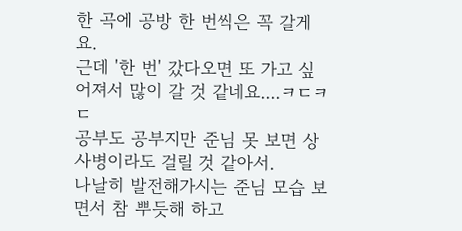한 곡에 공방 한 번씩은 꼭 갈게요.
근데 '한 번' 갔다오면 또 가고 싶어져서 많이 갈 것 같네요....ㅋㄷㅋㄷ
공부도 공부지만 준님 못 보면 상사병이라도 걸릴 것 같아서.
나날히 발전해가시는 준님 모습 보면서 참 뿌듯해 하고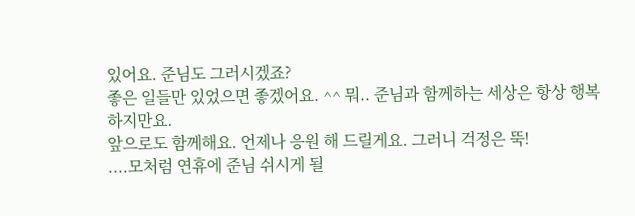있어요. 준님도 그러시겠죠?
좋은 일들만 있었으면 좋겠어요. ^^ 뭐.. 준님과 함께하는 세상은 항상 행복하지만요.
앞으로도 함께해요. 언제나 응원 해 드릴게요. 그러니 걱정은 뚝!
....모처럼 연휴에 준님 쉬시게 될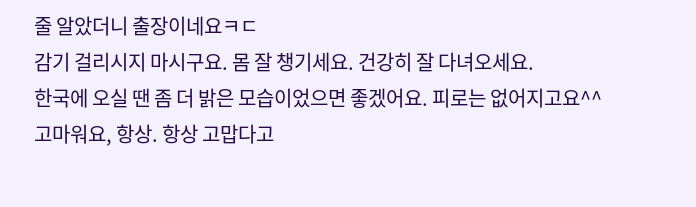줄 알았더니 출장이네요ㅋㄷ
감기 걸리시지 마시구요. 몸 잘 챙기세요. 건강히 잘 다녀오세요.
한국에 오실 땐 좀 더 밝은 모습이었으면 좋겠어요. 피로는 없어지고요^^
고마워요, 항상. 항상 고맙다고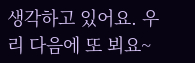생각하고 있어요. 우리 다음에 또 뵈요~